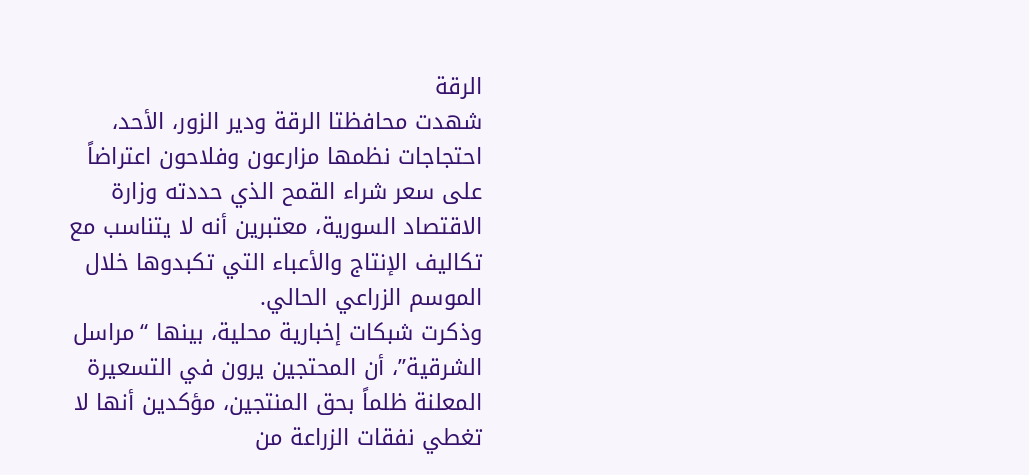الرقة
شهدت محافظتا الرقة ودير الزور، الأحد، احتجاجات نظمها مزارعون وفلاحون اعتراضاً على سعر شراء القمح الذي حددته وزارة الاقتصاد السورية، معتبرين أنه لا يتناسب مع تكاليف الإنتاج والأعباء التي تكبدوها خلال الموسم الزراعي الحالي.
وذكرت شبكات إخبارية محلية، بينها “مراسل الشرقية”، أن المحتجين يرون في التسعيرة المعلنة ظلماً بحق المنتجين، مؤكدين أنها لا تغطي نفقات الزراعة من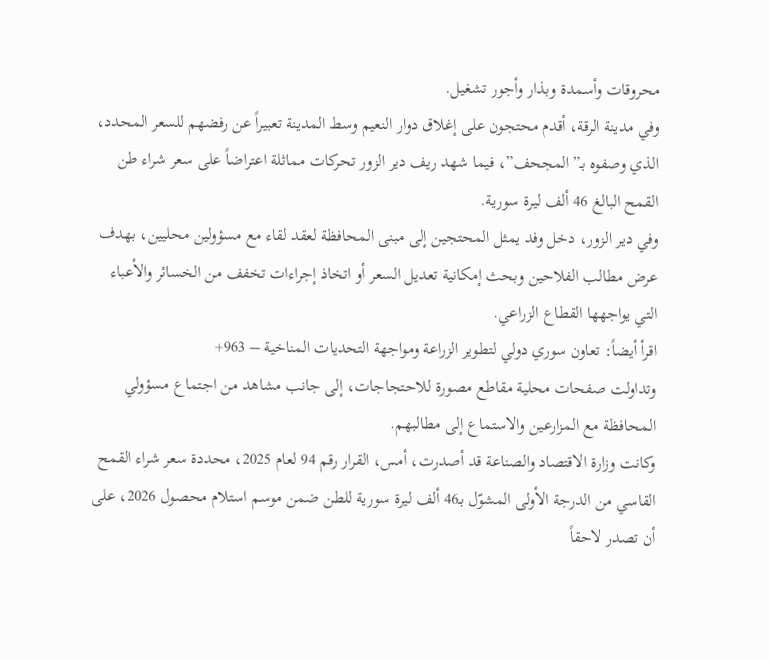محروقات وأسمدة وبذار وأجور تشغيل.
وفي مدينة الرقة، أقدم محتجون على إغلاق دوار النعيم وسط المدينة تعبيراً عن رفضهم للسعر المحدد، الذي وصفوه بـ”المجحف”، فيما شهد ريف دير الزور تحركات مماثلة اعتراضاً على سعر شراء طن القمح البالغ 46 ألف ليرة سورية.
وفي دير الزور، دخل وفد يمثل المحتجين إلى مبنى المحافظة لعقد لقاء مع مسؤولين محليين، بهدف عرض مطالب الفلاحين وبحث إمكانية تعديل السعر أو اتخاذ إجراءات تخفف من الخسائر والأعباء التي يواجهها القطاع الزراعي.
اقرأ أيضاً: تعاون سوري دولي لتطوير الزراعة ومواجهة التحديات المناخية – 963+
وتداولت صفحات محلية مقاطع مصورة للاحتجاجات، إلى جانب مشاهد من اجتماع مسؤولي المحافظة مع المزارعين والاستماع إلى مطالبهم.
وكانت وزارة الاقتصاد والصناعة قد أصدرت، أمس، القرار رقم 94 لعام 2025، محددة سعر شراء القمح القاسي من الدرجة الأولى المشوّل بـ46 ألف ليرة سورية للطن ضمن موسم استلام محصول 2026، على أن تصدر لاحقاً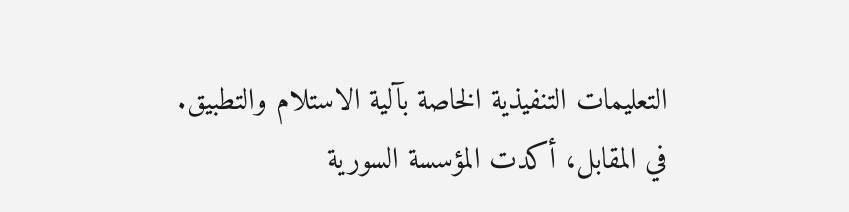التعليمات التنفيذية الخاصة بآلية الاستلام والتطبيق.
في المقابل، أكدت المؤسسة السورية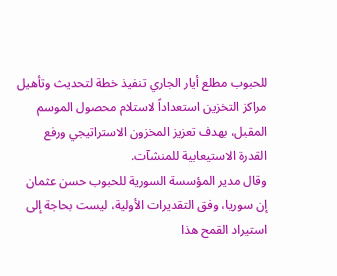للحبوب مطلع أيار الجاري تنفيذ خطة لتحديث وتأهيل مراكز التخزين استعداداً لاستلام محصول الموسم المقبل، بهدف تعزيز المخزون الاستراتيجي ورفع القدرة الاستيعابية للمنشآت.
وقال مدير المؤسسة السورية للحبوب حسن عثمان إن سوريا، وفق التقديرات الأولية، ليست بحاجة إلى استيراد القمح هذا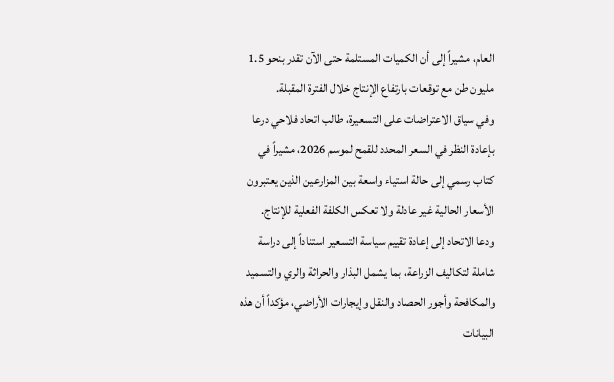العام، مشيراً إلى أن الكميات المستلمة حتى الآن تقدر بنحو 1.5 مليون طن مع توقعات بارتفاع الإنتاج خلال الفترة المقبلة.
وفي سياق الاعتراضات على التسعيرة، طالب اتحاد فلاحي درعا بإعادة النظر في السعر المحدد للقمح لموسم 2026، مشيراً في كتاب رسمي إلى حالة استياء واسعة بين المزارعين الذين يعتبرون الأسعار الحالية غير عادلة ولا تعكس الكلفة الفعلية للإنتاج.
ودعا الاتحاد إلى إعادة تقييم سياسة التسعير استناداً إلى دراسة شاملة لتكاليف الزراعة، بما يشمل البذار والحراثة والري والتسميد والمكافحة وأجور الحصاد والنقل وإيجارات الأراضي، مؤكداً أن هذه البيانات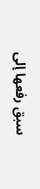سبق رفعها إلى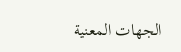الجهات المعنية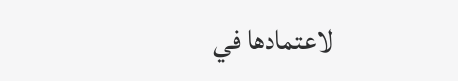لاعتمادها في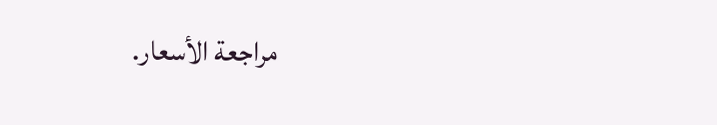مراجعة الأسعار.